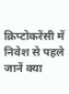क्रिप्टोकरेंसी में निवेश से पहले जानें क्या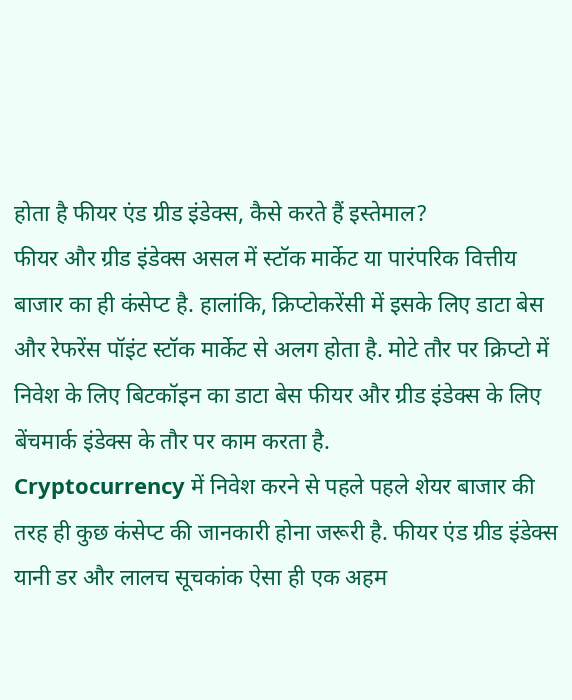होता है फीयर एंड ग्रीड इंडेक्स, कैसे करते हैं इस्तेमाल?
फीयर और ग्रीड इंडेक्स असल में स्टॉक मार्केट या पारंपरिक वित्तीय बाजार का ही कंसेप्ट है. हालांकि, क्रिप्टोकरेंसी में इसके लिए डाटा बेस और रेफरेंस पॉइंट स्टॉक मार्केट से अलग होता है. मोटे तौर पर क्रिप्टो में निवेश के लिए बिटकॉइन का डाटा बेस फीयर और ग्रीड इंडेक्स के लिए बेंचमार्क इंडेक्स के तौर पर काम करता है.
Cryptocurrency में निवेश करने से पहले पहले शेयर बाजार की तरह ही कुछ कंसेप्ट की जानकारी होना जरूरी है. फीयर एंड ग्रीड इंडेक्स यानी डर और लालच सूचकांक ऐसा ही एक अहम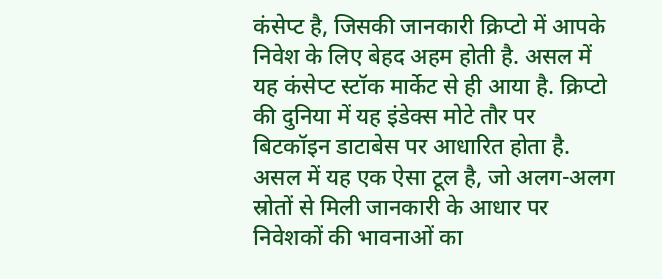कंसेप्ट है, जिसकी जानकारी क्रिप्टो में आपके निवेश के लिए बेहद अहम होती है. असल में यह कंसेप्ट स्टॉक मार्केट से ही आया है. क्रिप्टो की दुनिया में यह इंडेक्स मोटे तौर पर बिटकॉइन डाटाबेस पर आधारित होता है. असल में यह एक ऐसा टूल है, जो अलग-अलग स्रोतों से मिली जानकारी के आधार पर निवेशकों की भावनाओं का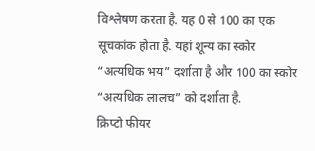विश्लेषण करता है. यह 0 से 100 का एक सूचकांक होता है. यहां शून्य का स्कोर “अत्यधिक भय” दर्शाता है और 100 का स्कोर “अत्यधिक लालच” को दर्शाता है.
क्रिप्टो फीयर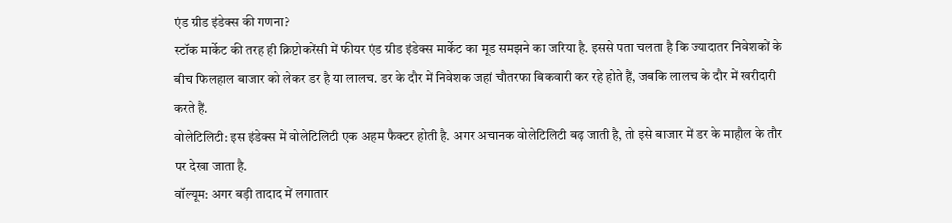एंड ग्रीड इंडेक्स की गणना?
स्टॉक मार्केट की तरह ही क्रिप्टोकरेंसी में फीयर एंड ग्रीड इंडेक्स मार्केट का मूड समझने का जरिया है. इससे पता चलता है कि ज्यादातर निवेशकों के बीच फिलहाल बाजार को लेकर डर है या लालच. डर के दौर में निवेशक जहां चौतरफा बिकवारी कर रहे होते हैं, जबकि लालच के दौर में खरीदारी करते हैं.
वोलेटिलिटी: इस इंडेक्स में वोलेटिलिटी एक अहम फैक्टर होती है. अगर अचानक वोलेटिलिटी बढ़ जाती है, तो इसे बाजार में डर के माहौल के तौर पर देखा जाता है.
वॉल्यूम: अगर बड़ी तादाद में लगातार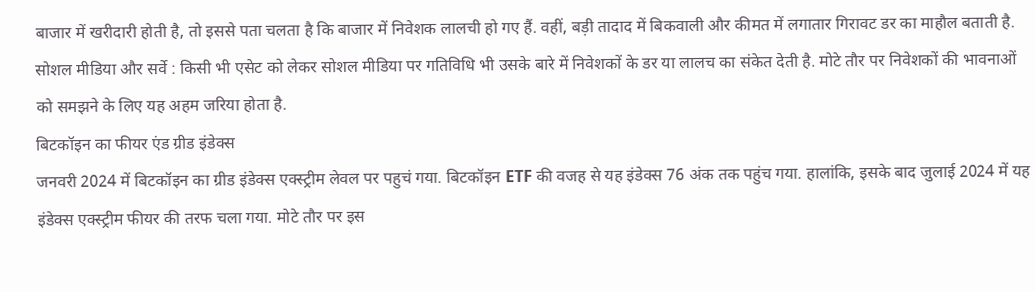बाजार में खरीदारी होती है, तो इससे पता चलता है कि बाजार में निवेशक लालची हो गए हैं. वहीं, बड़ी तादाद में बिकवाली और कीमत में लगातार गिरावट डर का माहौल बताती है.
सोशल मीडिया और सर्वे : किसी भी एसेट को लेकर सोशल मीडिया पर गतिविधि भी उसके बारे में निवेशकों के डर या लालच का संकेत देती है. मोटे तौर पर निवेशकों की भावनाओं को समझने के लिए यह अहम जरिया होता है.
बिटकॉइन का फीयर एंड ग्रीड इंडेक्स
जनवरी 2024 में बिटकॉइन का ग्रीड इंडेक्स एक्स्ट्रीम लेवल पर पहुचं गया. बिटकॉइन ETF की वजह से यह इंडेक्स 76 अंक तक पहुंच गया. हालांकि, इसके बाद जुलाई 2024 में यह इंडेक्स एक्स्ट्रीम फीयर की तरफ चला गया. मोटे तौर पर इस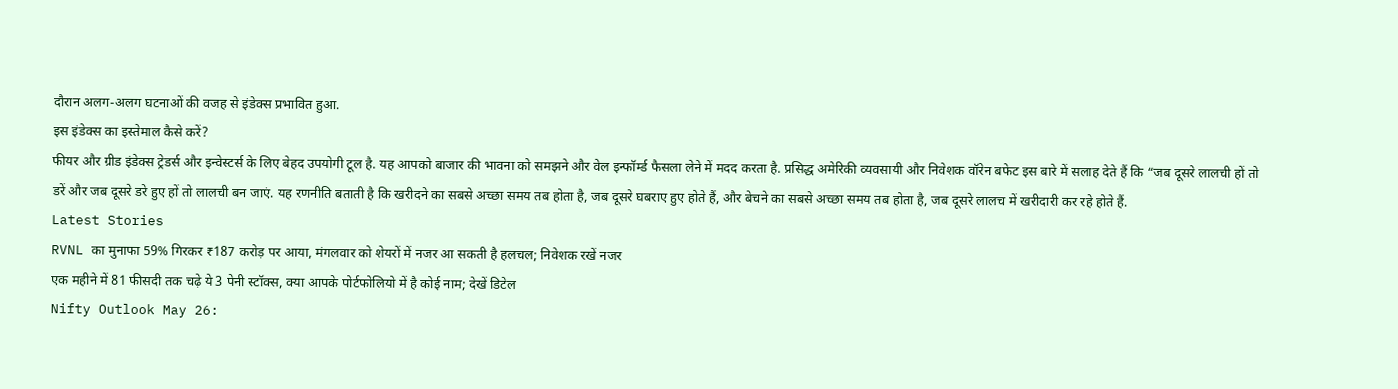दौरान अलग-अलग घटनाओं की वजह से इंडेक्स प्रभावित हुआ.
इस इंडेक्स का इस्तेमाल कैसे करें?
फीयर और ग्रीड इंडेक्स ट्रेडर्स और इन्वेस्टर्स के लिए बेहद उपयोगी टूल है. यह आपको बाजार की भावना को समझने और वेल इन्फॉर्म्ड फैसला लेने में मदद करता है. प्रसिद्ध अमेरिकी व्यवसायी और निवेशक वॉरेन बफेट इस बारे में सलाह देते हैं कि “जब दूसरे लालची हों तो डरें और जब दूसरे डरे हुए हों तो लालची बन जाएं. यह रणनीति बताती है कि खरीदने का सबसे अच्छा समय तब होता है, जब दूसरे घबराए हुए होते हैं, और बेचने का सबसे अच्छा समय तब होता है, जब दूसरे लालच में खरीदारी कर रहे होते हैं.
Latest Stories
RVNL का मुनाफा 59% गिरकर ₹187 करोड़ पर आया, मंगलवार को शेयरों में नजर आ सकती है हलचल; निवेशक रखें नजर
एक महीने में 81 फीसदी तक चढ़े ये 3 पेनी स्टॉक्स, क्या आपके पोर्टफोलियो में है कोई नाम; देखें डिटेल
Nifty Outlook May 26: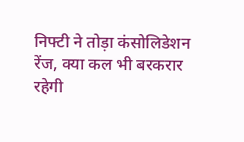निफ्टी ने तोड़ा कंसोलिडेशन रेंज, क्या कल भी बरकरार रहेगी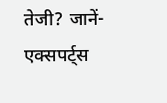तेजी? जानें- एक्सपर्ट्स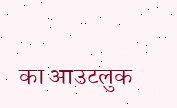का आउटलुक